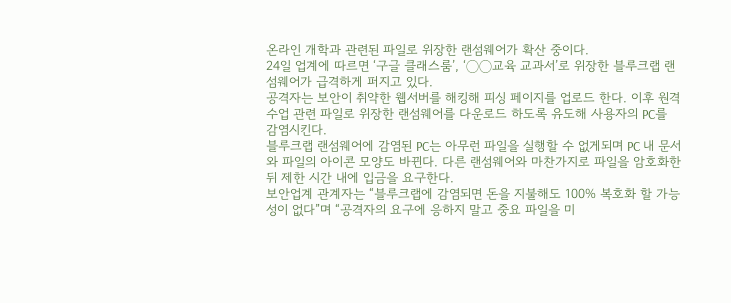온라인 개학과 관련된 파일로 위장한 랜섬웨어가 확산 중이다.
24일 업계에 따르면 ‘구글 클래스룸’, ‘◯◯교육 교과서’로 위장한 블루크랩 랜섬웨어가 급격하게 퍼지고 있다.
공격자는 보안이 취약한 웹서버를 해킹해 피싱 페이지를 업로드 한다. 이후 원격수업 관련 파일로 위장한 랜섬웨어를 다운로드 하도록 유도해 사용자의 PC를 감염시킨다.
블루크랩 랜섬웨어에 감염된 PC는 아무런 파일을 실행할 수 없게되며 PC 내 문서와 파일의 아이콘 모양도 바뀐다. 다른 랜섬웨어와 마찬가지로 파일을 암호화한 뒤 제한 시간 내에 입금을 요구한다.
보안업계 관계자는 “블루크랩에 감염되면 돈을 지불해도 100% 복호화 할 가능성이 없다”며 “공격자의 요구에 응하지 말고 중요 파일을 미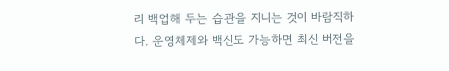리 백업해 두는 습관을 지니는 것이 바람직하다. 운영체제와 백신도 가능하면 최신 버전을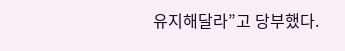유지해달라”고 당부했다.